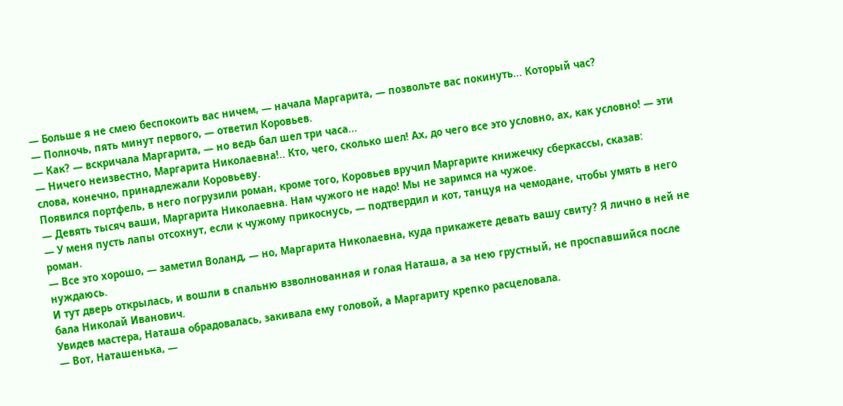— Больше я не смею беспокоить вас ничем, — начала Маргарита, — позвольте вас покинуть... Который час?
— Полночь, пять минут первого, — ответил Коровьев.
— Как? — вскричала Маргарита, — но ведь бал шел три часа...
— Ничего неизвестно, Маргарита Николаевна!.. Кто, чего, сколько шел! Ах, до чего все это условно, ах, как условно! — эти слова, конечно, принадлежали Коровьеву.
Появился портфель, в него погрузили роман, кроме того, Коровьев вручил Маргарите книжечку сберкассы, сказав:
— Девять тысяч ваши, Маргарита Николаевна. Нам чужого не надо! Мы не заримся на чужое.
— У меня пусть лапы отсохнут, если к чужому прикоснусь, — подтвердил и кот, танцуя на чемодане, чтобы умять в него роман.
— Все это хорошо, — заметил Воланд, — но, Маргарита Николаевна, куда прикажете девать вашу свиту? Я лично в ней не нуждаюсь.
И тут дверь открылась, и вошли в спальню взволнованная и голая Наташа, а за нею грустный, не проспавшийся после бала Николай Иванович.
Увидев мастера, Наташа обрадовалась, закивала ему головой, а Маргариту крепко расцеловала.
— Вот, Наташенька, —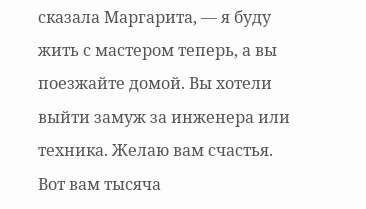сказала Маргарита, — я буду жить с мастером теперь, а вы поезжайте домой. Вы хотели выйти замуж за инженера или техника. Желаю вам счастья. Вот вам тысяча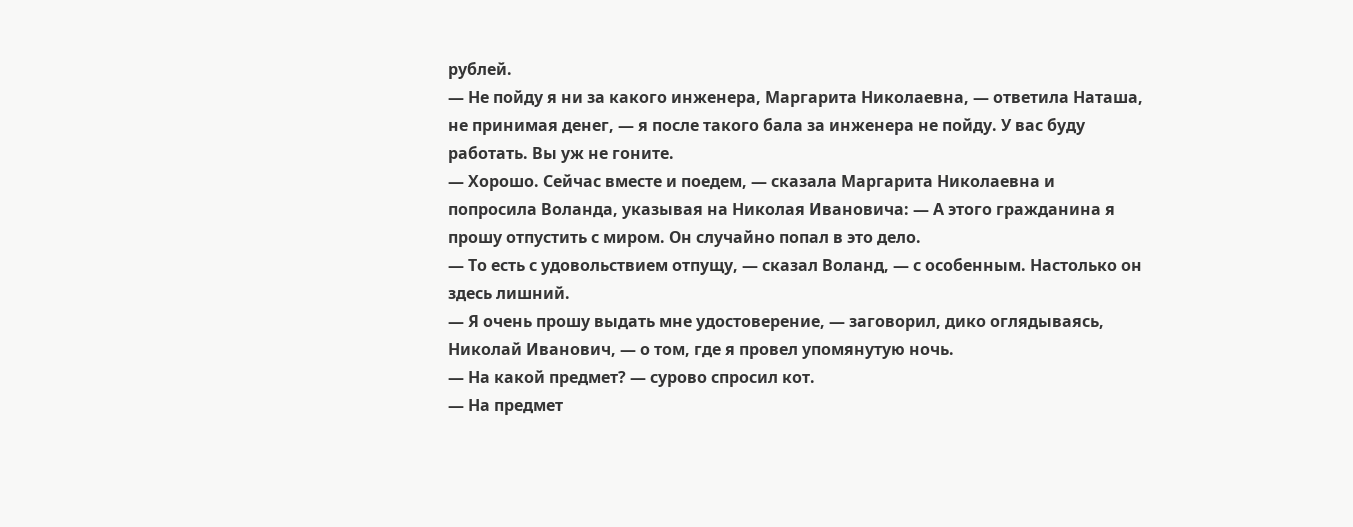рублей.
— Не пойду я ни за какого инженера, Маргарита Николаевна, — ответила Наташа, не принимая денег, — я после такого бала за инженера не пойду. У вас буду работать. Вы уж не гоните.
— Хорошо. Сейчас вместе и поедем, — сказала Маргарита Николаевна и попросила Воланда, указывая на Николая Ивановича: — А этого гражданина я прошу отпустить с миром. Он случайно попал в это дело.
— То есть с удовольствием отпущу, — сказал Воланд, — с особенным. Настолько он здесь лишний.
— Я очень прошу выдать мне удостоверение, — заговорил, дико оглядываясь, Николай Иванович, — о том, где я провел упомянутую ночь.
— На какой предмет? — сурово спросил кот.
— На предмет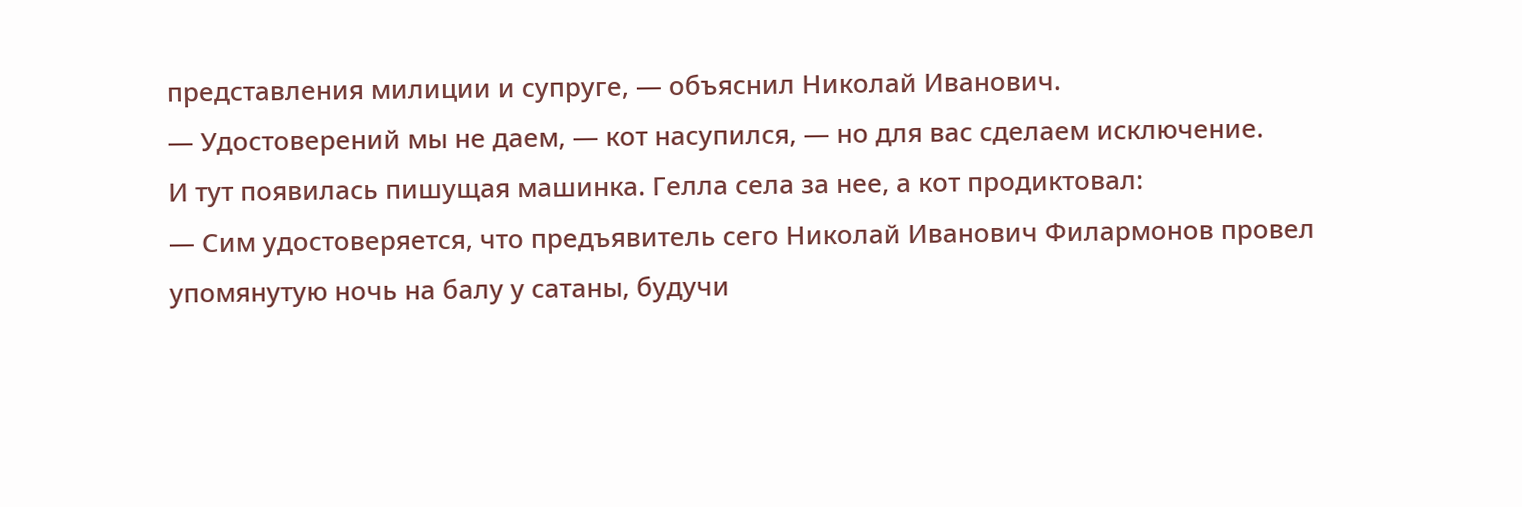представления милиции и супруге, — объяснил Николай Иванович.
— Удостоверений мы не даем, — кот насупился, — но для вас сделаем исключение.
И тут появилась пишущая машинка. Гелла села за нее, а кот продиктовал:
— Сим удостоверяется, что предъявитель сего Николай Иванович Филармонов провел упомянутую ночь на балу у сатаны, будучи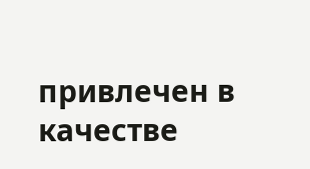привлечен в качестве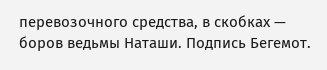перевозочного средства, в скобках — боров ведьмы Наташи. Подпись Бегемот.